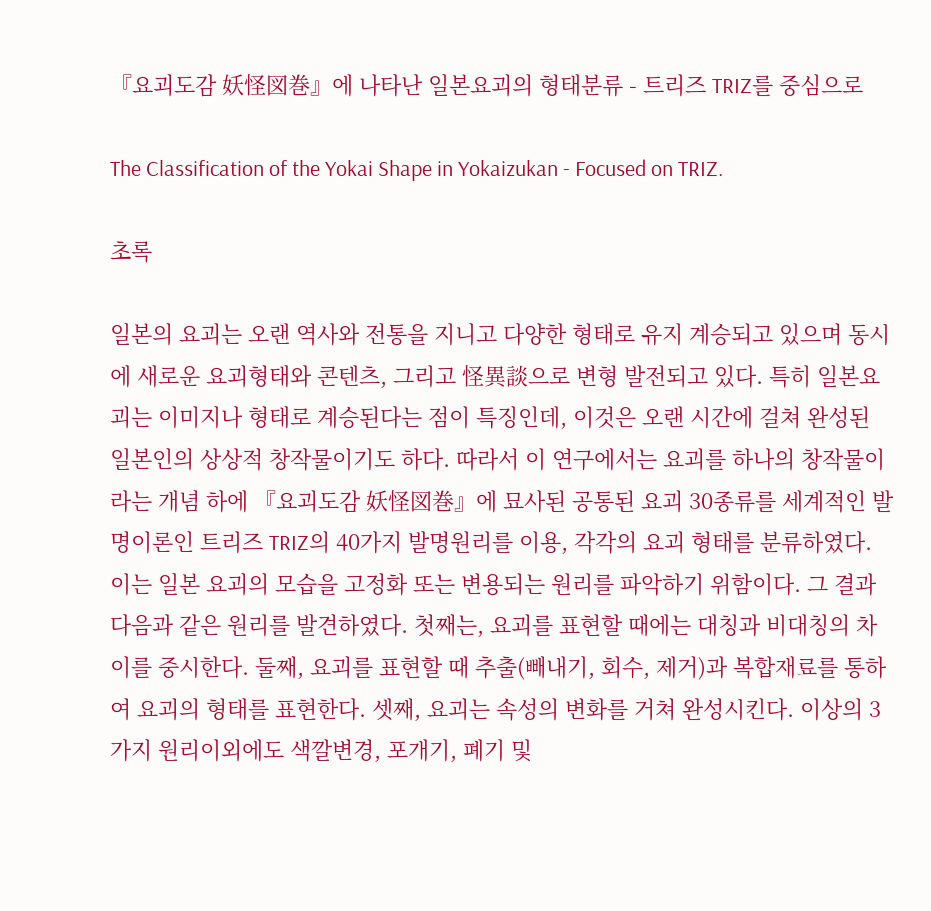『요괴도감 妖怪図巻』에 나타난 일본요괴의 형태분류 - 트리즈 TRIZ를 중심으로

The Classification of the Yokai Shape in Yokaizukan - Focused on TRIZ.

초록

일본의 요괴는 오랜 역사와 전통을 지니고 다양한 형태로 유지 계승되고 있으며 동시에 새로운 요괴형태와 콘텐츠, 그리고 怪異談으로 변형 발전되고 있다. 특히 일본요괴는 이미지나 형태로 계승된다는 점이 특징인데, 이것은 오랜 시간에 걸쳐 완성된 일본인의 상상적 창작물이기도 하다. 따라서 이 연구에서는 요괴를 하나의 창작물이라는 개념 하에 『요괴도감 妖怪図巻』에 묘사된 공통된 요괴 30종류를 세계적인 발명이론인 트리즈 TRIZ의 40가지 발명원리를 이용, 각각의 요괴 형태를 분류하였다. 이는 일본 요괴의 모습을 고정화 또는 변용되는 원리를 파악하기 위함이다. 그 결과 다음과 같은 원리를 발견하였다. 첫째는, 요괴를 표현할 때에는 대칭과 비대칭의 차이를 중시한다. 둘째, 요괴를 표현할 때 추출(빼내기, 회수, 제거)과 복합재료를 통하여 요괴의 형태를 표현한다. 셋째, 요괴는 속성의 변화를 거쳐 완성시킨다. 이상의 3가지 원리이외에도 색깔변경, 포개기, 폐기 및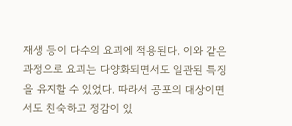재생 등이 다수의 요괴에 적용된다. 이와 같은 과정으로 요괴는 다양화되면서도 일관된 특징을 유지할 수 있었다. 따라서 공포의 대상이면서도 친숙하고 정감이 있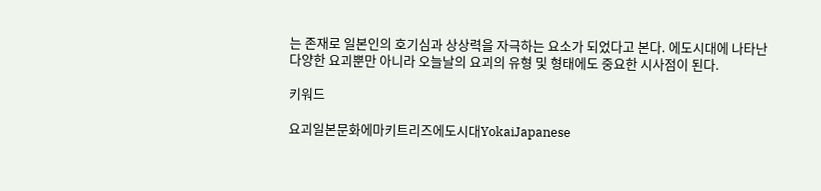는 존재로 일본인의 호기심과 상상력을 자극하는 요소가 되었다고 본다. 에도시대에 나타난 다양한 요괴뿐만 아니라 오늘날의 요괴의 유형 및 형태에도 중요한 시사점이 된다.

키워드

요괴일본문화에마키트리즈에도시대YokaiJapanese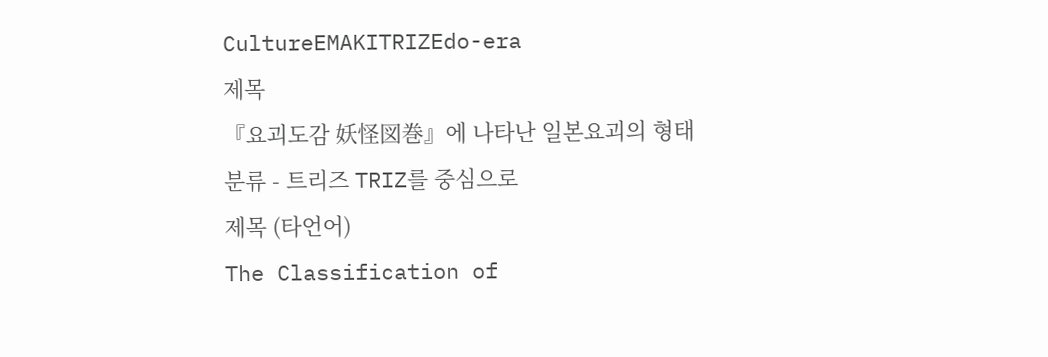CultureEMAKITRIZEdo-era
제목
『요괴도감 妖怪図巻』에 나타난 일본요괴의 형태분류 - 트리즈 TRIZ를 중심으로
제목 (타언어)
The Classification of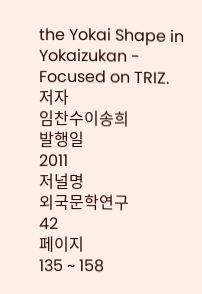the Yokai Shape in Yokaizukan - Focused on TRIZ.
저자
임찬수이송희
발행일
2011
저널명
외국문학연구
42
페이지
135 ~ 158